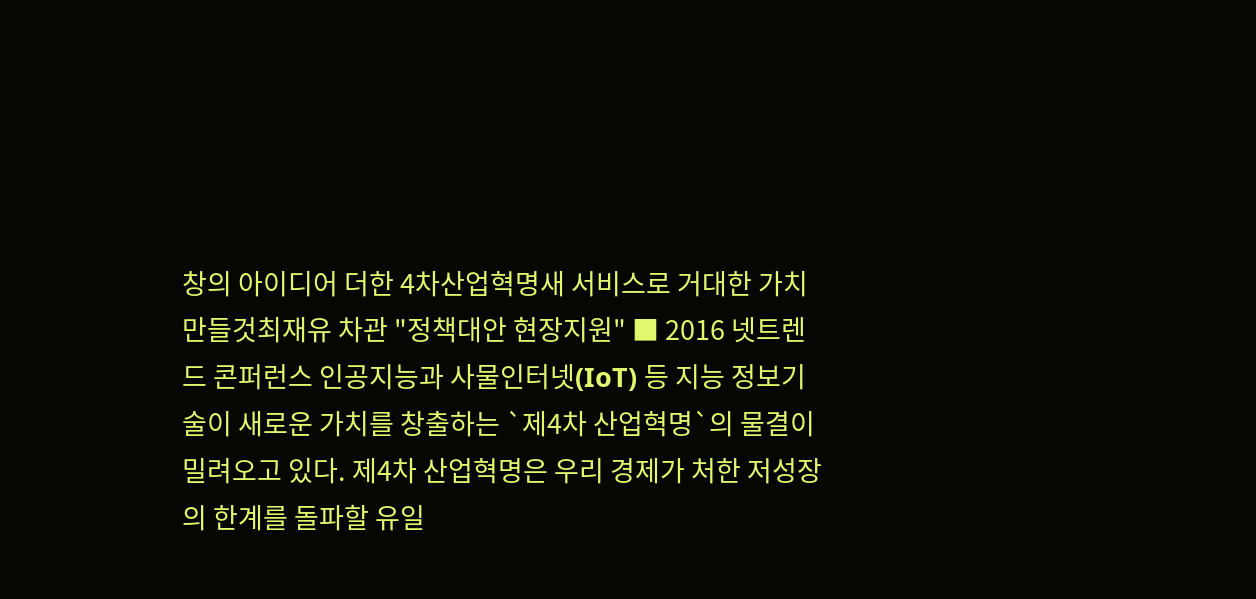창의 아이디어 더한 4차산업혁명새 서비스로 거대한 가치 만들것최재유 차관 "정책대안 현장지원" ■ 2016 넷트렌드 콘퍼런스 인공지능과 사물인터넷(IoT) 등 지능 정보기술이 새로운 가치를 창출하는 `제4차 산업혁명`의 물결이 밀려오고 있다. 제4차 산업혁명은 우리 경제가 처한 저성장의 한계를 돌파할 유일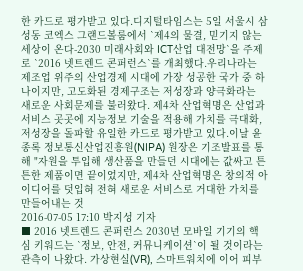한 카드로 평가받고 있다.디지털타임스는 5일 서울시 삼성동 코엑스 그랜드볼룸에서 `제4의 물결, 믿기지 않는 세상이 온다-2030 미래사회와 ICT산업 대전망`을 주제로 `2016 넷트렌드 콘퍼런스`를 개최했다.우리나라는 제조업 위주의 산업경제 시대에 가장 성공한 국가 중 하나이지만, 고도화된 경제구조는 저성장과 양극화라는 새로운 사회문제를 불러왔다. 제4차 산업혁명은 산업과 서비스 곳곳에 지능정보 기술을 적용해 가치를 극대화, 저성장을 돌파할 유일한 카드로 평가받고 있다.이날 윤종록 정보통신산업진흥원(NIPA) 원장은 기조발표를 통해 "자원을 투입해 생산품을 만들던 시대에는 값싸고 튼튼한 제품이면 끝이었지만, 제4차 산업혁명은 창의적 아이디어를 덧입혀 전혀 새로운 서비스로 거대한 가치를 만들어내는 것
2016-07-05 17:10 박지성 기자
■ 2016 넷트렌드 콘퍼런스 2030년 모바일 기기의 핵심 키워드는 `정보, 안전, 커뮤니케이션`이 될 것이라는 관측이 나왔다. 가상현실(VR), 스마트워치에 이어 피부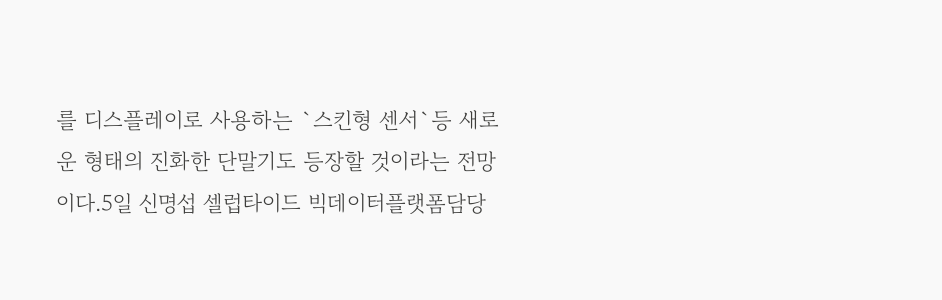를 디스플레이로 사용하는 `스킨형 센서`등 새로운 형태의 진화한 단말기도 등장할 것이라는 전망이다.5일 신명섭 셀럽타이드 빅데이터플랫폼담당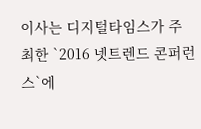이사는 디지털타임스가 주최한 `2016 넷트렌드 콘퍼런스`에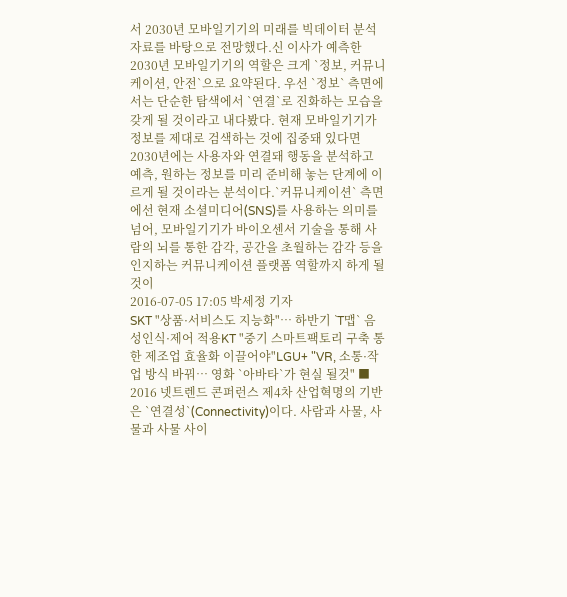서 2030년 모바일기기의 미래를 빅데이터 분석 자료를 바탕으로 전망했다.신 이사가 예측한 2030년 모바일기기의 역할은 크게 `정보, 커뮤니케이션, 안전`으로 요약된다. 우선 `정보` 측면에서는 단순한 탐색에서 `연결`로 진화하는 모습을 갖게 될 것이라고 내다봤다. 현재 모바일기기가 정보를 제대로 검색하는 것에 집중돼 있다면 2030년에는 사용자와 연결돼 행동을 분석하고 예측, 원하는 정보를 미리 준비해 놓는 단계에 이르게 될 것이라는 분석이다.`커뮤니케이션` 측면에선 현재 소셜미디어(SNS)를 사용하는 의미를 넘어, 모바일기기가 바이오센서 기술을 통해 사람의 뇌를 통한 감각, 공간을 초월하는 감각 등을 인지하는 커뮤니케이션 플랫폼 역할까지 하게 될 것이
2016-07-05 17:05 박세정 기자
SKT "상품·서비스도 지능화"… 하반기 `T맵` 음성인식·제어 적용KT "중기 스마트팩토리 구축 통한 제조업 효율화 이끌어야"LGU+ "VR, 소통·작업 방식 바꿔… 영화 `아바타`가 현실 될것" ■ 2016 넷트렌드 콘퍼런스 제4차 산업혁명의 기반은 `연결성`(Connectivity)이다. 사람과 사물, 사물과 사물 사이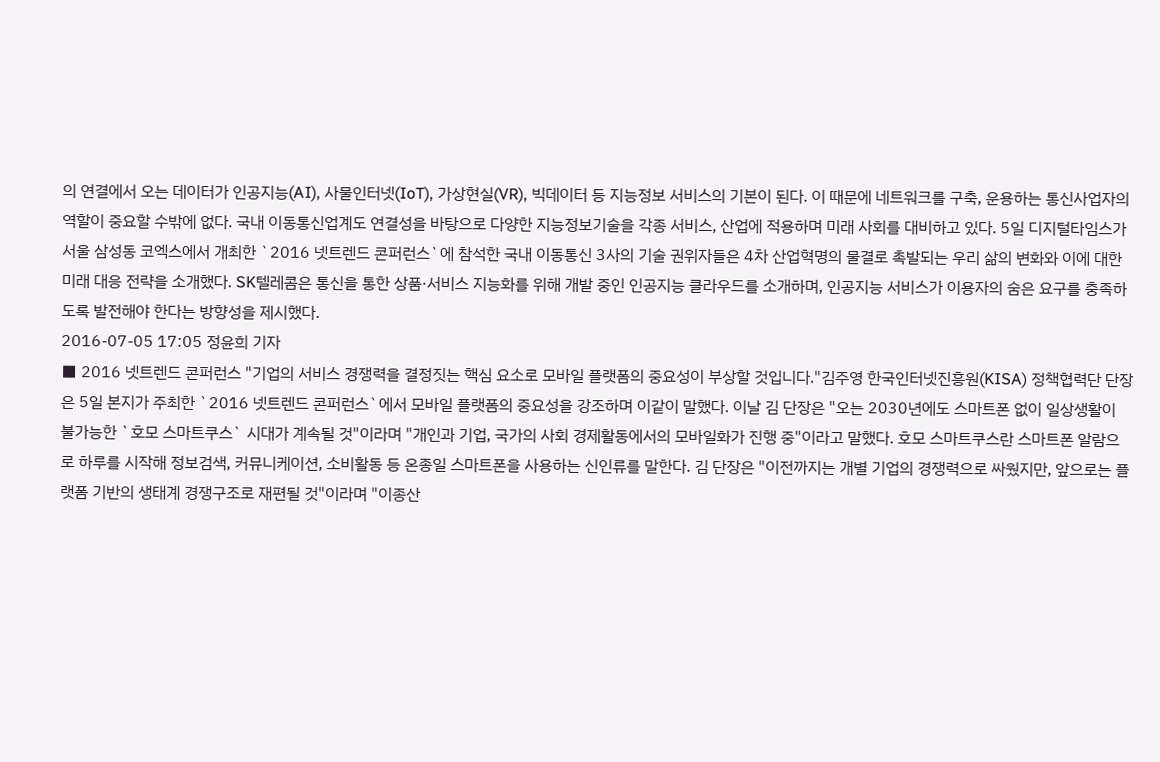의 연결에서 오는 데이터가 인공지능(AI), 사물인터넷(IoT), 가상현실(VR), 빅데이터 등 지능정보 서비스의 기본이 된다. 이 때문에 네트워크를 구축, 운용하는 통신사업자의 역할이 중요할 수밖에 없다. 국내 이동통신업계도 연결성을 바탕으로 다양한 지능정보기술을 각종 서비스, 산업에 적용하며 미래 사회를 대비하고 있다. 5일 디지털타임스가 서울 삼성동 코엑스에서 개최한 `2016 넷트렌드 콘퍼런스`에 참석한 국내 이동통신 3사의 기술 권위자들은 4차 산업혁명의 물결로 촉발되는 우리 삶의 변화와 이에 대한 미래 대응 전략을 소개했다. SK텔레콤은 통신을 통한 상품·서비스 지능화를 위해 개발 중인 인공지능 클라우드를 소개하며, 인공지능 서비스가 이용자의 숨은 요구를 충족하도록 발전해야 한다는 방향성을 제시했다.
2016-07-05 17:05 정윤희 기자
■ 2016 넷트렌드 콘퍼런스 "기업의 서비스 경쟁력을 결정짓는 핵심 요소로 모바일 플랫폼의 중요성이 부상할 것입니다."김주영 한국인터넷진흥원(KISA) 정책협력단 단장은 5일 본지가 주최한 `2016 넷트렌드 콘퍼런스`에서 모바일 플랫폼의 중요성을 강조하며 이같이 말했다. 이날 김 단장은 "오는 2030년에도 스마트폰 없이 일상생활이 불가능한 `호모 스마트쿠스` 시대가 계속될 것"이라며 "개인과 기업, 국가의 사회 경제활동에서의 모바일화가 진행 중"이라고 말했다. 호모 스마트쿠스란 스마트폰 알람으로 하루를 시작해 정보검색, 커뮤니케이션, 소비활동 등 온종일 스마트폰을 사용하는 신인류를 말한다. 김 단장은 "이전까지는 개별 기업의 경쟁력으로 싸웠지만, 앞으로는 플랫폼 기반의 생태계 경쟁구조로 재편될 것"이라며 "이종산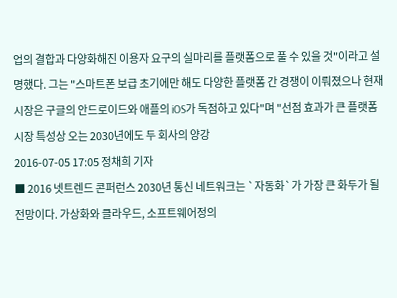업의 결합과 다양화해진 이용자 요구의 실마리를 플랫폼으로 풀 수 있을 것"이라고 설명했다. 그는 "스마트폰 보급 초기에만 해도 다양한 플랫폼 간 경쟁이 이뤄졌으나 현재 시장은 구글의 안드로이드와 애플의 iOS가 독점하고 있다"며 "선점 효과가 큰 플랫폼 시장 특성상 오는 2030년에도 두 회사의 양강
2016-07-05 17:05 정채희 기자
■ 2016 넷트렌드 콘퍼런스 2030년 통신 네트워크는 `자동화`가 가장 큰 화두가 될 전망이다. 가상화와 클라우드, 소프트웨어정의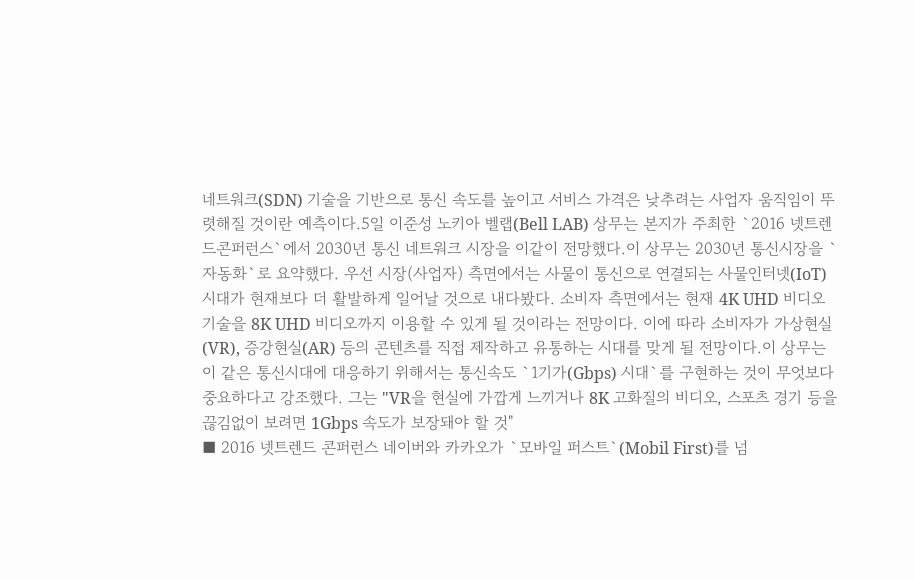네트워크(SDN) 기술을 기반으로 통신 속도를 높이고 서비스 가격은 낮추려는 사업자 움직임이 뚜렷해질 것이란 예측이다.5일 이준성 노키아 벨랩(Bell LAB) 상무는 본지가 주최한 `2016 넷트렌드콘퍼런스`에서 2030년 통신 네트워크 시장을 이같이 전망했다.이 상무는 2030년 통신시장을 `자동화`로 요약했다. 우선 시장(사업자) 측면에서는 사물이 통신으로 연결되는 사물인터넷(IoT) 시대가 현재보다 더 활발하게 일어날 것으로 내다봤다. 소비자 측면에서는 현재 4K UHD 비디오 기술을 8K UHD 비디오까지 이용할 수 있게 될 것이라는 전망이다. 이에 따라 소비자가 가상현실(VR), 증강현실(AR) 등의 콘텐츠를 직접 제작하고 유통하는 시대를 맞게 될 전망이다.이 상무는 이 같은 통신시대에 대응하기 위해서는 통신속도 `1기가(Gbps) 시대`를 구현하는 것이 무엇보다 중요하다고 강조했다. 그는 "VR을 현실에 가깝게 느끼거나 8K 고화질의 비디오, 스포츠 경기 등을 끊김없이 보려면 1Gbps 속도가 보장돼야 할 것"
■ 2016 넷트렌드 콘퍼런스 네이버와 카카오가 `모바일 퍼스트`(Mobil First)를 넘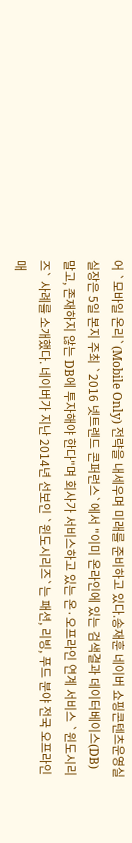어 `모바일 온리`(Mobile Only) 전략을 내세우며 미래를 준비하고 있다.송재훈 네이버 쇼핑콘텐츠운영실 실장은 5일 본지 주최 `2016 넷트렌드 콘퍼런스`에서 "이미 온라인에 있는 검색결과 데이터베이스(DB) 말고, 존재하지 않는 DB에 투자해야 한다"며 회사가 서비스하고 있는 온·오프라인 연계 서비스 `윈도시리즈` 사례를 소개했다. 네이버가 지난 2014년 선보인 `윈도시리즈`는 패션, 리빙, 푸드 분야 전국 오프라인 매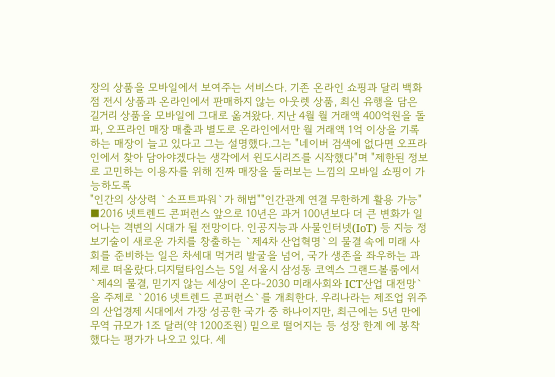장의 상품을 모바일에서 보여주는 서비스다. 기존 온라인 쇼핑과 달리 백화점 전시 상품과 온라인에서 판매하지 않는 아웃렛 상품, 최신 유행을 담은 길거리 상품을 모바일에 그대로 옮겨왔다. 지난 4월 월 거래액 400억원을 돌파, 오프라인 매장 매출과 별도로 온라인에서만 월 거래액 1억 이상을 기록하는 매장이 늘고 있다고 그는 설명했다.그는 "네이버 검색에 없다면 오프라인에서 찾아 담아야겠다는 생각에서 윈도시리즈를 시작했다"며 "제한된 정보로 고민하는 이용자를 위해 진짜 매장을 둘러보는 느낌의 모바일 쇼핑이 가능하도록
"인간의 상상력 `소프트파워`가 해법""인간관계 연결 무한하게 활용 가능" ■2016 넷트렌드 콘퍼런스 앞으로 10년은 과거 100년보다 더 큰 변화가 일어나는 격변의 시대가 될 전망이다. 인공지능과 사물인터넷(IoT) 등 지능 정보기술이 새로운 가치를 창출하는 `제4차 산업혁명`의 물결 속에 미래 사회를 준비하는 일은 차세대 먹거리 발굴을 넘어, 국가 생존을 좌우하는 과제로 떠올랐다.디지털타임스는 5일 서울시 삼성동 코엑스 그랜드볼룸에서 `제4의 물결, 믿기지 않는 세상이 온다-2030 미래사회와 ICT산업 대전망`을 주제로 `2016 넷트렌드 콘퍼런스`를 개최한다. 우리나라는 제조업 위주의 산업경제 시대에서 가장 성공한 국가 중 하나이지만, 최근에는 5년 만에 무역 규모가 1조 달러(약 1200조원) 밑으로 떨어지는 등 성장 한계 에 봉착했다는 평가가 나오고 있다. 세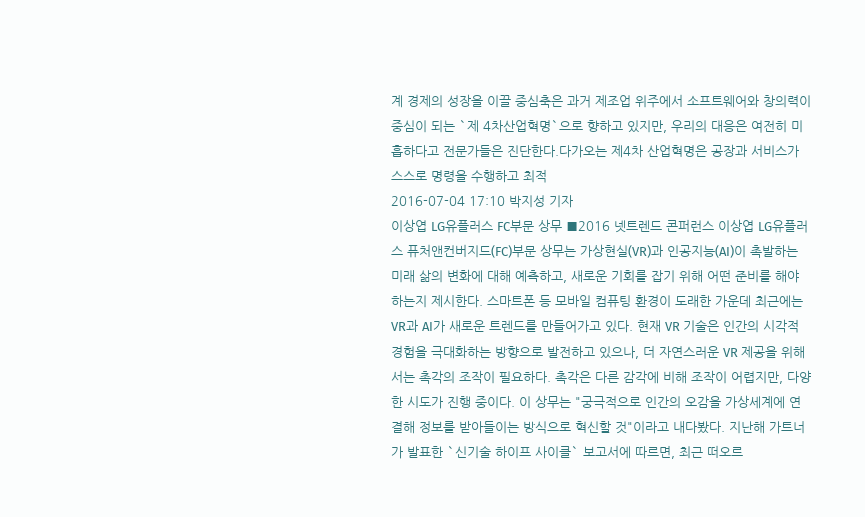계 경제의 성장을 이끌 중심축은 과거 제조업 위주에서 소프트웨어와 창의력이 중심이 되는 `제 4차산업혁명`으로 향하고 있지만, 우리의 대응은 여전히 미흡하다고 전문가들은 진단한다.다가오는 제4차 산업혁명은 공장과 서비스가 스스로 명령을 수행하고 최적
2016-07-04 17:10 박지성 기자
이상엽 LG유플러스 FC부문 상무 ■2016 넷트렌드 콘퍼런스 이상엽 LG유플러스 퓨처앤컨버지드(FC)부문 상무는 가상현실(VR)과 인공지능(AI)이 촉발하는 미래 삶의 변화에 대해 예측하고, 새로운 기회를 잡기 위해 어떤 준비를 해야 하는지 제시한다. 스마트폰 등 모바일 컴퓨팅 환경이 도래한 가운데 최근에는 VR과 AI가 새로운 트렌드를 만들어가고 있다. 현재 VR 기술은 인간의 시각적 경험을 극대화하는 방향으로 발전하고 있으나, 더 자연스러운 VR 제공을 위해서는 촉각의 조작이 필요하다. 촉각은 다른 감각에 비해 조작이 어렵지만, 다양한 시도가 진행 중이다. 이 상무는 "궁극적으로 인간의 오감을 가상세계에 연결해 정보를 받아들이는 방식으로 혁신할 것"이라고 내다봤다. 지난해 가트너가 발표한 `신기술 하이프 사이클` 보고서에 따르면, 최근 떠오르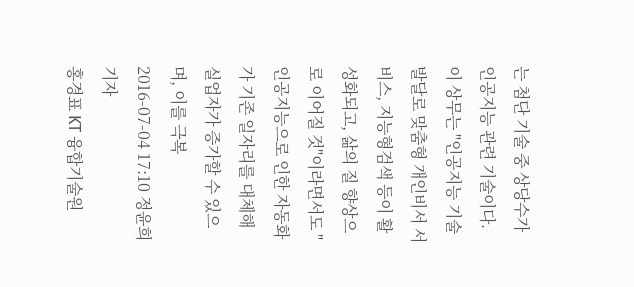는 첨단 기술 중 상당수가 인공지능 관련 기술이다. 이 상무는 "인공지능 기술 발달로 맞춤형 개인비서 서비스, 지능형검색 등이 활성화되고, 삶의 질 향상으로 이어질 것"이라면서도 "인공지능으로 인한 자동화가 기존 일자리를 대체해 실업자가 증가할 수 있으며, 이를 극복
2016-07-04 17:10 정윤희 기자
홍경표 KT 융합기술원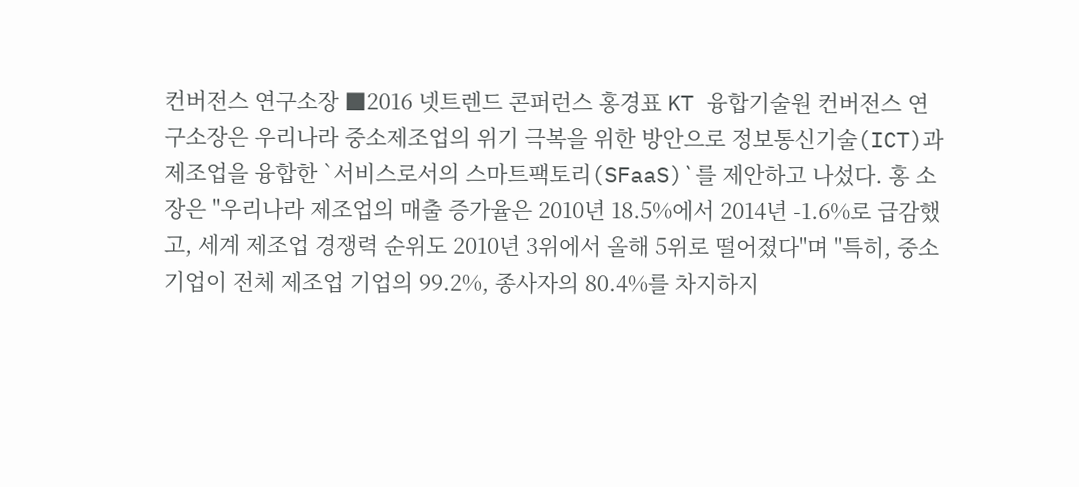컨버전스 연구소장 ■2016 넷트렌드 콘퍼런스 홍경표 KT 융합기술원 컨버전스 연구소장은 우리나라 중소제조업의 위기 극복을 위한 방안으로 정보통신기술(ICT)과 제조업을 융합한 `서비스로서의 스마트팩토리(SFaaS)`를 제안하고 나섰다. 홍 소장은 "우리나라 제조업의 매출 증가율은 2010년 18.5%에서 2014년 -1.6%로 급감했고, 세계 제조업 경쟁력 순위도 2010년 3위에서 올해 5위로 떨어졌다"며 "특히, 중소기업이 전체 제조업 기업의 99.2%, 종사자의 80.4%를 차지하지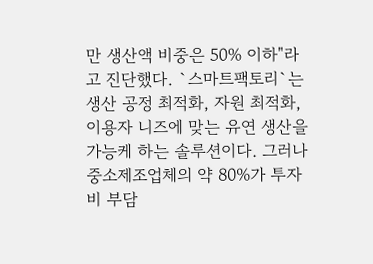만 생산액 비중은 50% 이하"라고 진단했다. `스마트팩토리`는 생산 공정 최적화, 자원 최적화, 이용자 니즈에 맞는 유연 생산을 가능케 하는 솔루션이다. 그러나 중소제조업체의 약 80%가 투자비 부담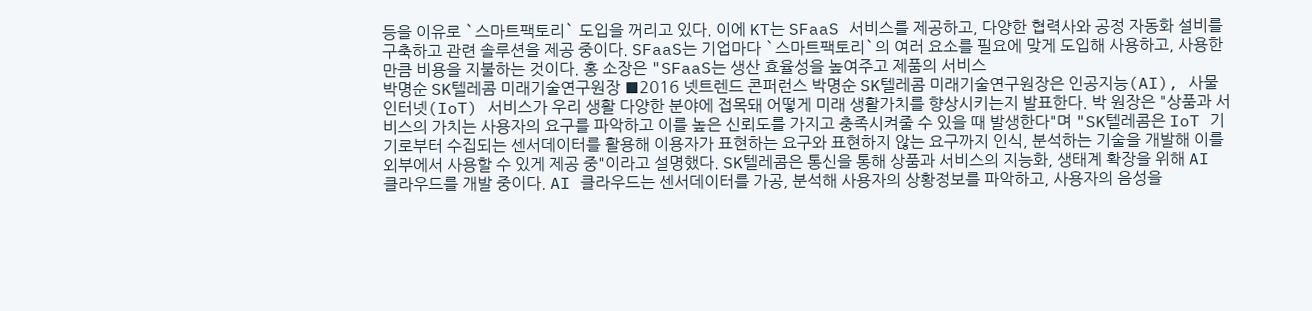등을 이유로 `스마트팩토리` 도입을 꺼리고 있다. 이에 KT는 SFaaS 서비스를 제공하고, 다양한 협력사와 공정 자동화 설비를 구축하고 관련 솔루션을 제공 중이다. SFaaS는 기업마다 `스마트팩토리`의 여러 요소를 필요에 맞게 도입해 사용하고, 사용한 만큼 비용을 지불하는 것이다. 홍 소장은 "SFaaS는 생산 효율성을 높여주고 제품의 서비스
박명순 SK텔레콤 미래기술연구원장 ■2016 넷트렌드 콘퍼런스 박명순 SK텔레콤 미래기술연구원장은 인공지능(AI), 사물인터넷(IoT) 서비스가 우리 생활 다양한 분야에 접목돼 어떻게 미래 생활가치를 향상시키는지 발표한다. 박 원장은 "상품과 서비스의 가치는 사용자의 요구를 파악하고 이를 높은 신뢰도를 가지고 충족시켜줄 수 있을 때 발생한다"며 "SK텔레콤은 IoT 기기로부터 수집되는 센서데이터를 활용해 이용자가 표현하는 요구와 표현하지 않는 요구까지 인식, 분석하는 기술을 개발해 이를 외부에서 사용할 수 있게 제공 중"이라고 설명했다. SK텔레콤은 통신을 통해 상품과 서비스의 지능화, 생태계 확장을 위해 AI 클라우드를 개발 중이다. AI 클라우드는 센서데이터를 가공, 분석해 사용자의 상황정보를 파악하고, 사용자의 음성을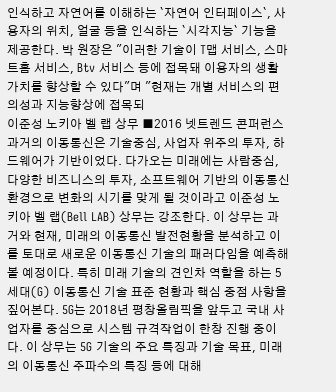인식하고 자연어를 이해하는 `자연어 인터페이스`, 사용자의 위치, 얼굴 등을 인식하는 `시각지능` 기능을 제공한다. 박 원장은 "이러한 기술이 T맵 서비스, 스마트홈 서비스, Btv 서비스 등에 접목돼 이용자의 생활가치를 향상할 수 있다"며 "현재는 개별 서비스의 편의성과 지능향상에 접목되
이준성 노키아 벨 랩 상무 ■2016 넷트렌드 콘퍼런스 과거의 이동통신은 기술중심, 사업자 위주의 투자, 하드웨어가 기반이었다. 다가오는 미래에는 사람중심, 다양한 비즈니스의 투자, 소프트웨어 기반의 이동통신환경으로 변화의 시기를 맞게 될 것이라고 이준성 노키아 벨 랩(Bell LAB) 상무는 강조한다. 이 상무는 과거와 현재, 미래의 이동통신 발전현황을 분석하고 이를 토대로 새로운 이동통신 기술의 패러다임을 예측해 볼 예정이다. 특히 미래 기술의 견인차 역할을 하는 5세대(G) 이동통신 기술 표준 현황과 핵심 중점 사항을 짚어본다. 5G는 2018년 평창올림픽을 앞두고 국내 사업자를 중심으로 시스템 규격작업이 한창 진행 중이다. 이 상무는 5G 기술의 주요 특징과 기술 목표, 미래의 이동통신 주파수의 특징 등에 대해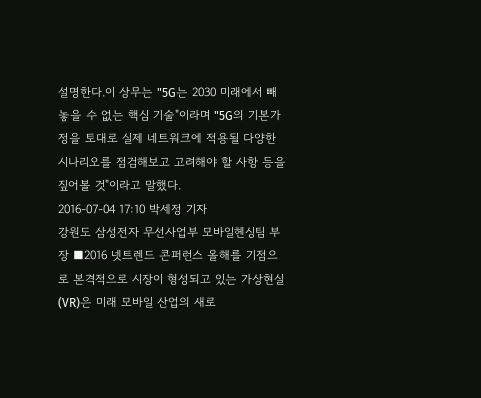설명한다.이 상무는 "5G는 2030 미래에서 빼놓을 수 없는 핵심 기술"이라며 "5G의 기본가정을 토대로 실제 네트워크에 적용될 다양한 시나리오를 점검해보고 고려해야 할 사항 등을 짚어볼 것"이라고 말했다.
2016-07-04 17:10 박세정 기자
강원도 삼성전자 무선사업부 모바일헨싱팀 부장 ■2016 넷트렌드 콘퍼런스 올해를 기점으로 본격적으로 시장이 형성되고 있는 가상현실(VR)은 미래 모바일 산업의 새로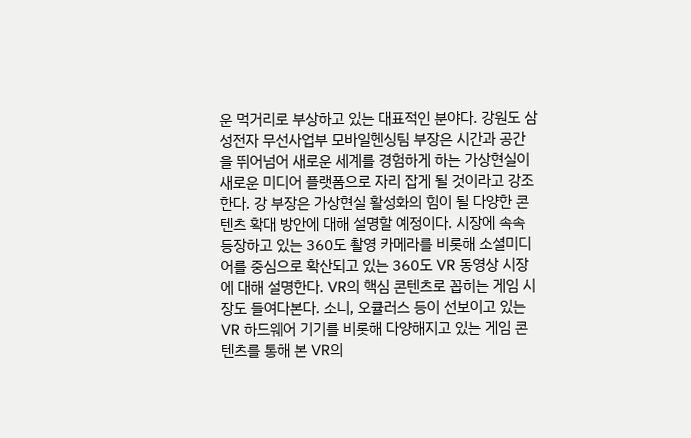운 먹거리로 부상하고 있는 대표적인 분야다. 강원도 삼성전자 무선사업부 모바일헨싱팀 부장은 시간과 공간을 뛰어넘어 새로운 세계를 경험하게 하는 가상현실이 새로운 미디어 플랫폼으로 자리 잡게 될 것이라고 강조한다. 강 부장은 가상현실 활성화의 힘이 될 다양한 콘텐츠 확대 방안에 대해 설명할 예정이다. 시장에 속속 등장하고 있는 360도 촬영 카메라를 비롯해 소셜미디어를 중심으로 확산되고 있는 360도 VR 동영상 시장에 대해 설명한다. VR의 핵심 콘텐츠로 꼽히는 게임 시장도 들여다본다. 소니, 오큘러스 등이 선보이고 있는 VR 하드웨어 기기를 비롯해 다양해지고 있는 게임 콘텐츠를 통해 본 VR의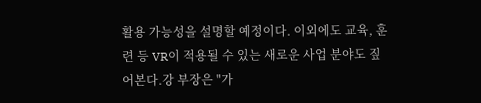활용 가능성을 설명할 예정이다. 이외에도 교육, 훈련 등 VR이 적용될 수 있는 새로운 사업 분야도 짚어본다.강 부장은 "가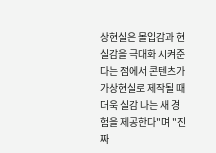상현실은 몰입감과 현실감을 극대화 시켜준다는 점에서 콘텐츠가 가상현실로 제작될 때 더욱 실감 나는 새 경험을 제공한다"며 "진짜